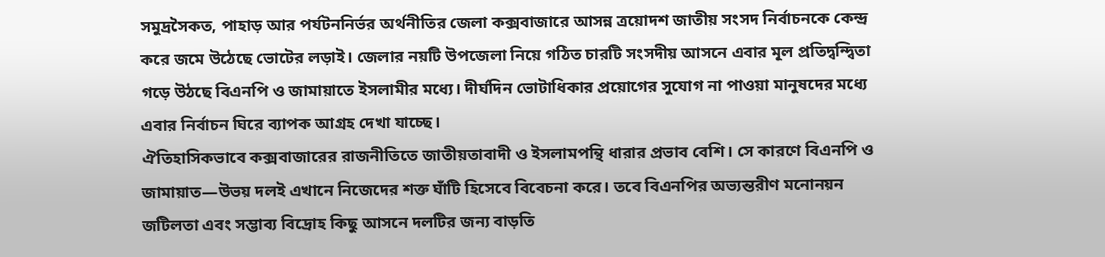সমুদ্রসৈকত, পাহাড় আর পর্যটননির্ভর অর্থনীতির জেলা কক্সবাজারে আসন্ন ত্রয়োদশ জাতীয় সংসদ নির্বাচনকে কেন্দ্র করে জমে উঠেছে ভোটের লড়াই। জেলার নয়টি উপজেলা নিয়ে গঠিত চারটি সংসদীয় আসনে এবার মূল প্রতিদ্বন্দ্বিতা গড়ে উঠছে বিএনপি ও জামায়াতে ইসলামীর মধ্যে। দীর্ঘদিন ভোটাধিকার প্রয়োগের সুযোগ না পাওয়া মানুষদের মধ্যে এবার নির্বাচন ঘিরে ব্যাপক আগ্রহ দেখা যাচ্ছে।
ঐতিহাসিকভাবে কক্সবাজারের রাজনীতিতে জাতীয়তাবাদী ও ইসলামপন্থি ধারার প্রভাব বেশি। সে কারণে বিএনপি ও জামায়াত—উভয় দলই এখানে নিজেদের শক্ত ঘাঁটি হিসেবে বিবেচনা করে। তবে বিএনপির অভ্যন্তরীণ মনোনয়ন জটিলতা এবং সম্ভাব্য বিদ্রোহ কিছু আসনে দলটির জন্য বাড়তি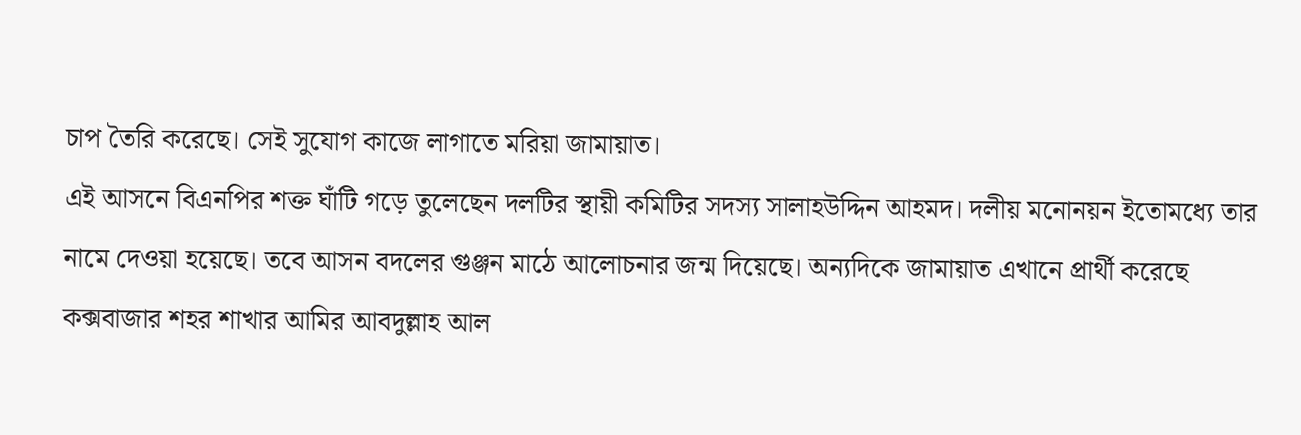চাপ তৈরি করেছে। সেই সুযোগ কাজে লাগাতে মরিয়া জামায়াত।
এই আসনে বিএনপির শক্ত ঘাঁটি গড়ে তুলেছেন দলটির স্থায়ী কমিটির সদস্য সালাহউদ্দিন আহমদ। দলীয় মনোনয়ন ইতোমধ্যে তার নামে দেওয়া হয়েছে। তবে আসন বদলের গুঞ্জন মাঠে আলোচনার জন্ম দিয়েছে। অন্যদিকে জামায়াত এখানে প্রার্থী করেছে কক্সবাজার শহর শাখার আমির আবদুল্লাহ আল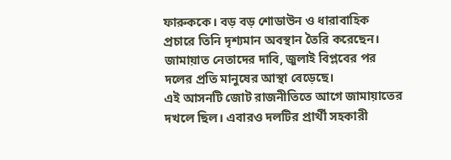ফারুককে। বড় বড় শোডাউন ও ধারাবাহিক প্রচারে তিনি দৃশ্যমান অবস্থান তৈরি করেছেন। জামায়াত নেতাদের দাবি, জুলাই বিপ্লবের পর দলের প্রতি মানুষের আস্থা বেড়েছে।
এই আসনটি জোট রাজনীতিতে আগে জামায়াতের দখলে ছিল। এবারও দলটির প্রার্থী সহকারী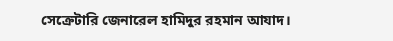সেক্রেটারি জেনারেল হামিদুর রহমান আযাদ।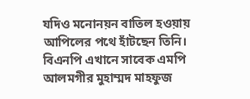যদিও মনোনয়ন বাতিল হওয়ায় আপিলের পথে হাঁটছেন তিনি। বিএনপি এখানে সাবেক এমপি আলমগীর মুহাম্মদ মাহফুজ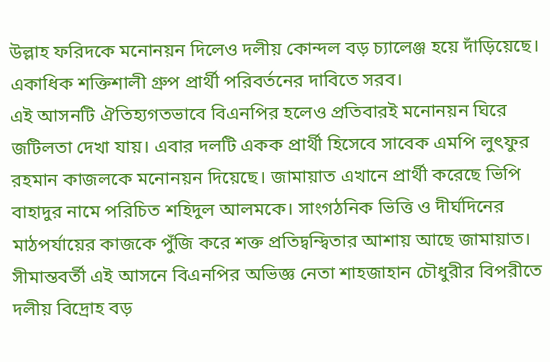উল্লাহ ফরিদকে মনোনয়ন দিলেও দলীয় কোন্দল বড় চ্যালেঞ্জ হয়ে দাঁড়িয়েছে। একাধিক শক্তিশালী গ্রুপ প্রার্থী পরিবর্তনের দাবিতে সরব।
এই আসনটি ঐতিহ্যগতভাবে বিএনপির হলেও প্রতিবারই মনোনয়ন ঘিরে জটিলতা দেখা যায়। এবার দলটি একক প্রার্থী হিসেবে সাবেক এমপি লুৎফুর রহমান কাজলকে মনোনয়ন দিয়েছে। জামায়াত এখানে প্রার্থী করেছে ভিপি বাহাদুর নামে পরিচিত শহিদুল আলমকে। সাংগঠনিক ভিত্তি ও দীর্ঘদিনের মাঠপর্যায়ের কাজকে পুঁজি করে শক্ত প্রতিদ্বন্দ্বিতার আশায় আছে জামায়াত।
সীমান্তবর্তী এই আসনে বিএনপির অভিজ্ঞ নেতা শাহজাহান চৌধুরীর বিপরীতে দলীয় বিদ্রোহ বড়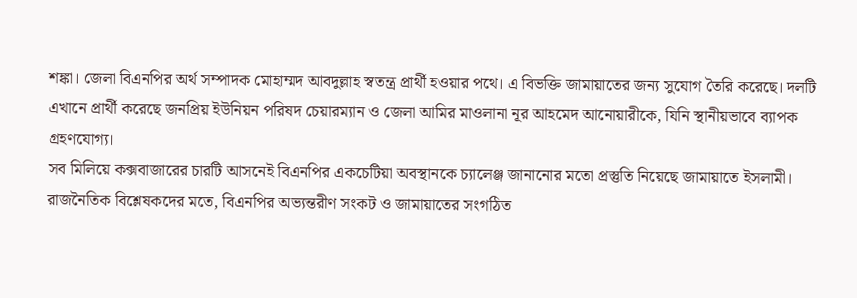শঙ্কা। জেলা বিএনপির অর্থ সম্পাদক মোহাম্মদ আবদুল্লাহ স্বতন্ত্র প্রার্থী হওয়ার পথে। এ বিভক্তি জামায়াতের জন্য সুযোগ তৈরি করেছে। দলটি এখানে প্রার্থী করেছে জনপ্রিয় ইউনিয়ন পরিষদ চেয়ারম্যান ও জেলা আমির মাওলানা নূর আহমেদ আনোয়ারীকে, যিনি স্থানীয়ভাবে ব্যাপক গ্রহণযোগ্য।
সব মিলিয়ে কক্সবাজারের চারটি আসনেই বিএনপির একচেটিয়া অবস্থানকে চ্যালেঞ্জ জানানোর মতো প্রস্তুতি নিয়েছে জামায়াতে ইসলামী। রাজনৈতিক বিশ্লেষকদের মতে, বিএনপির অভ্যন্তরীণ সংকট ও জামায়াতের সংগঠিত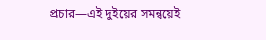প্রচার—এই দুইয়ের সমন্বয়েই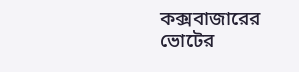কক্সবাজারের ভোটের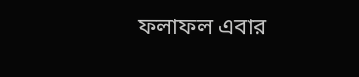ফলাফল এবার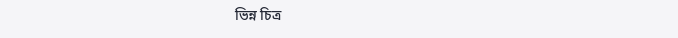ভিন্ন চিত্র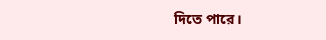দিতে পারে।